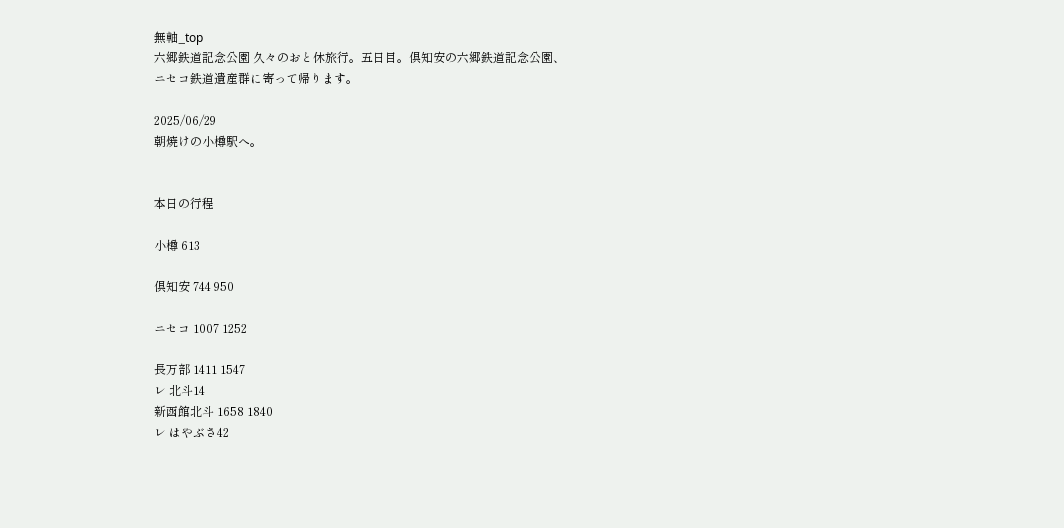無軸_top
六郷鉄道記念公園 久々のおと休旅行。五日目。倶知安の六郷鉄道記念公園、
ニセコ鉄道遺産群に寄って帰ります。

2025/06/29
朝焼けの小樽駅へ。


本日の行程

小樽 613

倶知安 744 950

ニセコ 1007 1252

長万部 1411 1547
レ 北斗14
新函館北斗 1658 1840
レ はやぶさ42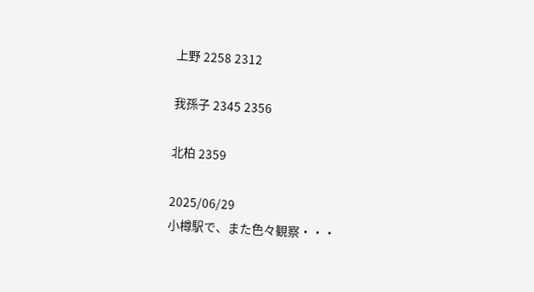上野 2258 2312

我孫子 2345 2356

北柏 2359

2025/06/29
小樽駅で、また色々観察・・・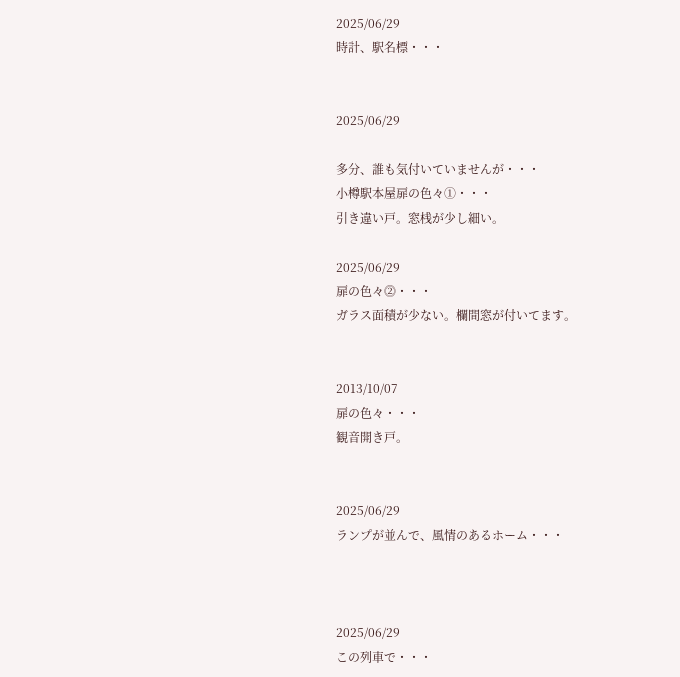2025/06/29
時計、駅名標・・・


2025/06/29

多分、誰も気付いていませんが・・・
小樽駅本屋扉の色々①・・・
引き違い戸。窓桟が少し細い。

2025/06/29
扉の色々⓶・・・
ガラス面積が少ない。欄間窓が付いてます。


2013/10/07
扉の色々・・・
観音開き戸。


2025/06/29
ランプが並んで、風情のあるホーム・・・



2025/06/29
この列車で・・・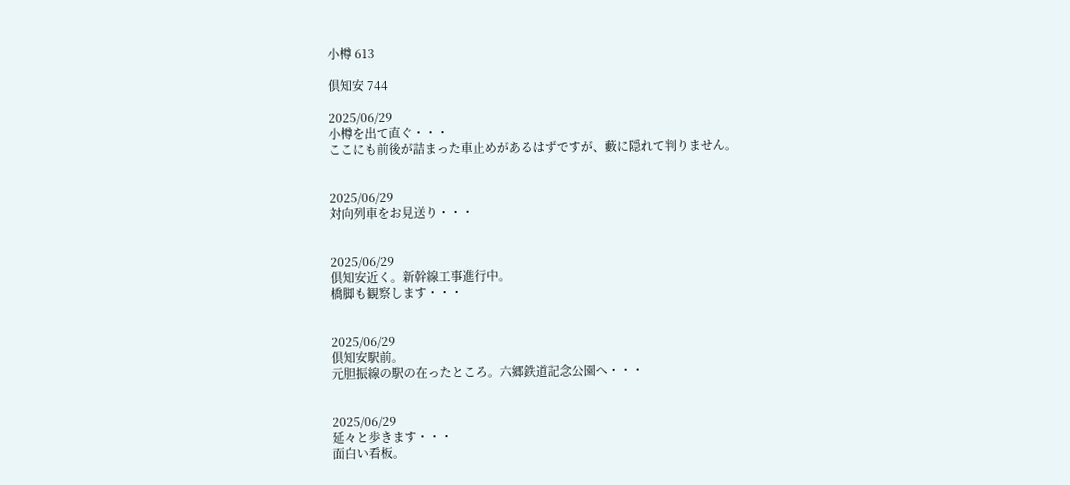小樽 613

倶知安 744

2025/06/29
小樽を出て直ぐ・・・
ここにも前後が詰まった車止めがあるはずですが、藪に隠れて判りません。


2025/06/29
対向列車をお見送り・・・


2025/06/29
倶知安近く。新幹線工事進行中。
橋脚も観察します・・・


2025/06/29
倶知安駅前。
元胆振線の駅の在ったところ。六郷鉄道記念公園へ・・・


2025/06/29
延々と歩きます・・・
面白い看板。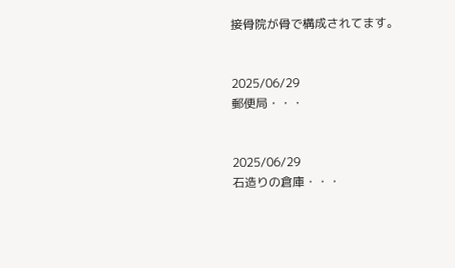接骨院が骨で構成されてます。


2025/06/29
郵便局・・・


2025/06/29
石造りの倉庫・・・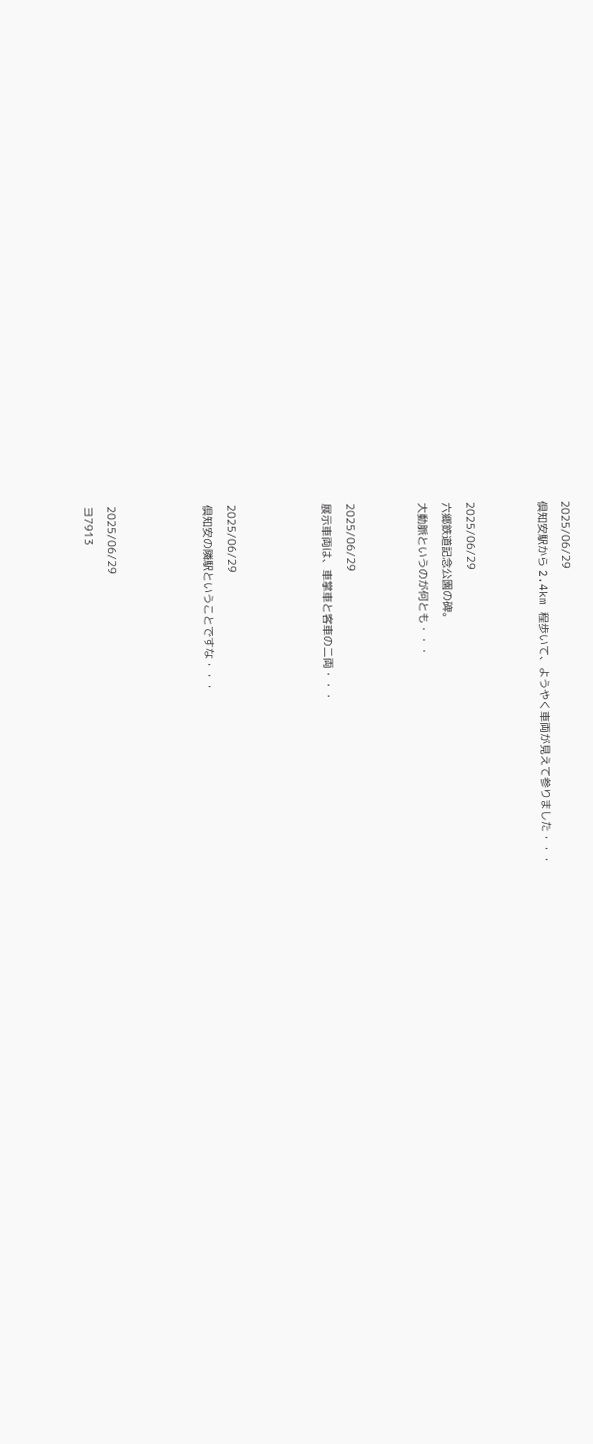2025/06/29
倶知安駅から 2.4km 程歩いて、ようやく車両が見えて参りました・・・


2025/06/29
六郷鉄道記念公園の碑。
大動脈というのが何とも・・・


2025/06/29
展示車両は、車掌車と客車の二両・・・



2025/06/29
倶知安の隣駅ということですな・・・



2025/06/29
ヨ7913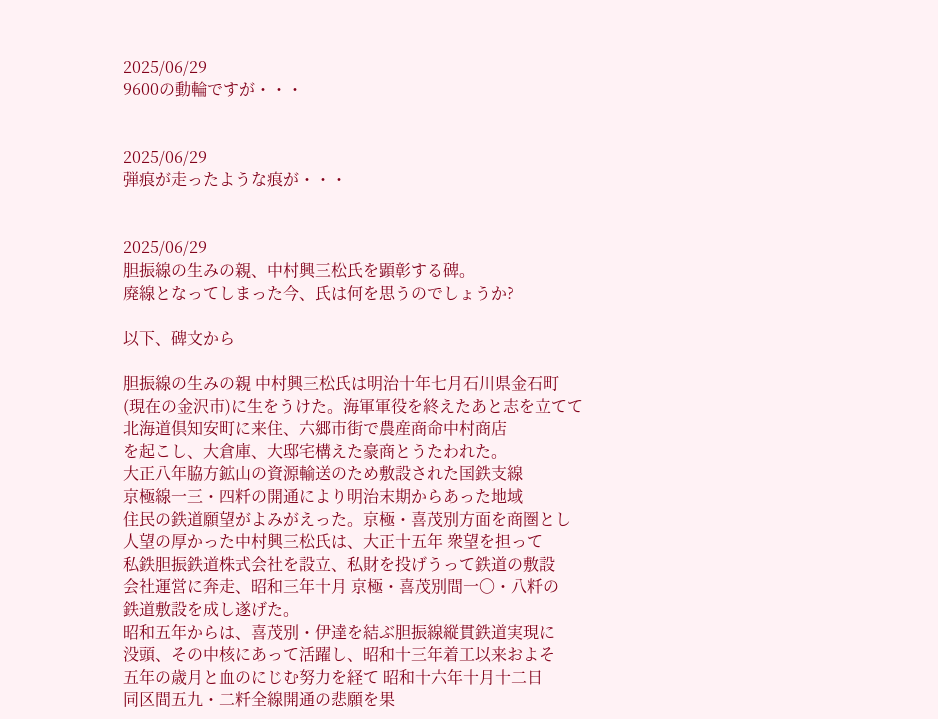2025/06/29
9600の動輪ですが・・・


2025/06/29
弾痕が走ったような痕が・・・


2025/06/29
胆振線の生みの親、中村興三松氏を顕彰する碑。
廃線となってしまった今、氏は何を思うのでしょうか?

以下、碑文から

胆振線の生みの親 中村興三松氏は明治十年七月石川県金石町
(現在の金沢市)に生をうけた。海軍軍役を終えたあと志を立てて
北海道倶知安町に来住、六郷市街で農産商命中村商店
を起こし、大倉庫、大邸宅構えた豪商とうたわれた。
大正八年脇方鉱山の資源輸送のため敷設された国鉄支線
京極線一三・四粁の開通により明治末期からあった地域
住民の鉄道願望がよみがえった。京極・喜茂別方面を商圏とし
人望の厚かった中村興三松氏は、大正十五年 衆望を担って
私鉄胆振鉄道株式会社を設立、私財を投げうって鉄道の敷設
会社運営に奔走、昭和三年十月 京極・喜茂別間一〇・八粁の
鉄道敷設を成し遂げた。
昭和五年からは、喜茂別・伊達を結ぶ胆振線縦貫鉄道実現に
没頭、その中核にあって活躍し、昭和十三年着工以来およそ
五年の歳月と血のにじむ努力を経て 昭和十六年十月十二日
同区間五九・二粁全線開通の悲願を果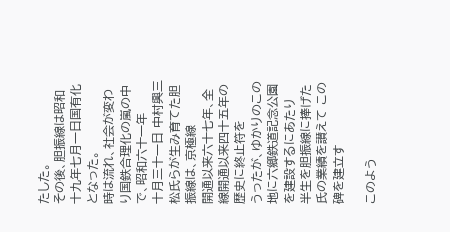たした。
その後、胆振線は昭和十九年七月一日国有化となった。
時は流れ、社会が変わり国鉄合理化の嵐の中で、昭和六十一年
十月三十一日 中村興三松氏らが生み育てた胆振線は、京極線
開通以来六十七年、全線開通以来四十五年の歴史に終止符を
うったが、ゆかりのこの地に六郷鉄道記念公園を建設するにあたり
半生を胆振線に捧げた氏の業績を讃えて この碑を建立す

このよう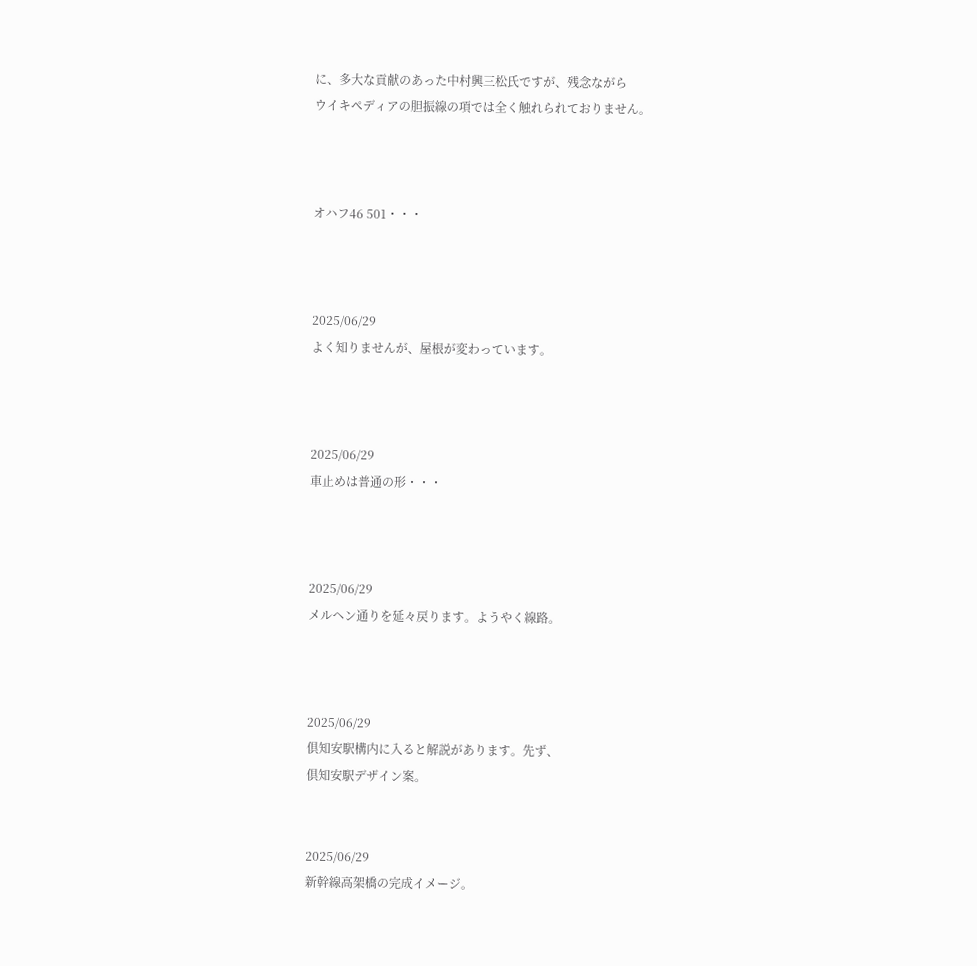に、多大な貢献のあった中村興三松氏ですが、残念ながら
ウイキペディアの胆振線の項では全く触れられておりません。



オハフ46 501・・・



2025/06/29
よく知りませんが、屋根が変わっています。



2025/06/29
車止めは普通の形・・・



2025/06/29
メルヘン通りを延々戻ります。ようやく線路。



2025/06/29
倶知安駅構内に入ると解説があります。先ず、
倶知安駅デザイン案。


2025/06/29
新幹線高架橋の完成イメージ。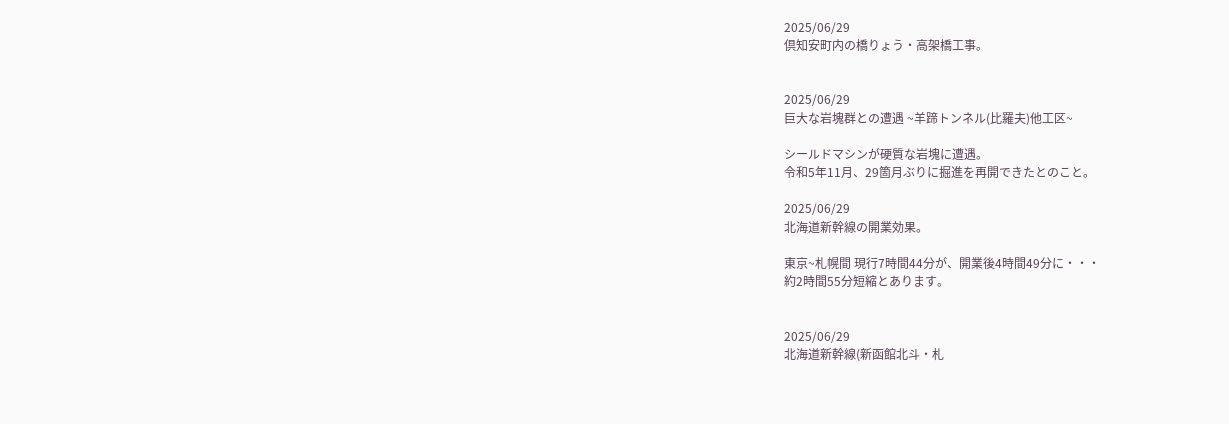2025/06/29
倶知安町内の橋りょう・高架橋工事。


2025/06/29
巨大な岩塊群との遭遇 ~羊蹄トンネル(比羅夫)他工区~

シールドマシンが硬質な岩塊に遭遇。
令和5年11月、29箇月ぶりに掘進を再開できたとのこと。

2025/06/29
北海道新幹線の開業効果。

東京~札幌間 現行7時間44分が、開業後4時間49分に・・・
約2時間55分短縮とあります。


2025/06/29
北海道新幹線(新函館北斗・札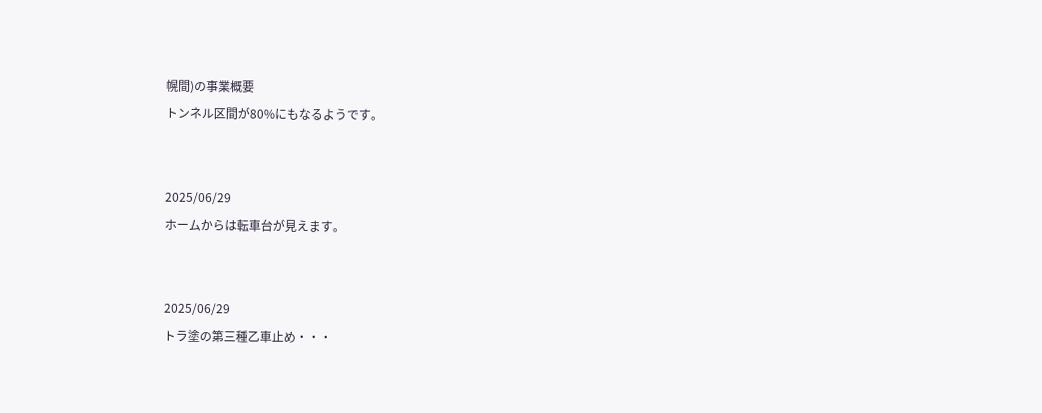幌間)の事業概要
トンネル区間が80%にもなるようです。


2025/06/29
ホームからは転車台が見えます。


2025/06/29
トラ塗の第三種乙車止め・・・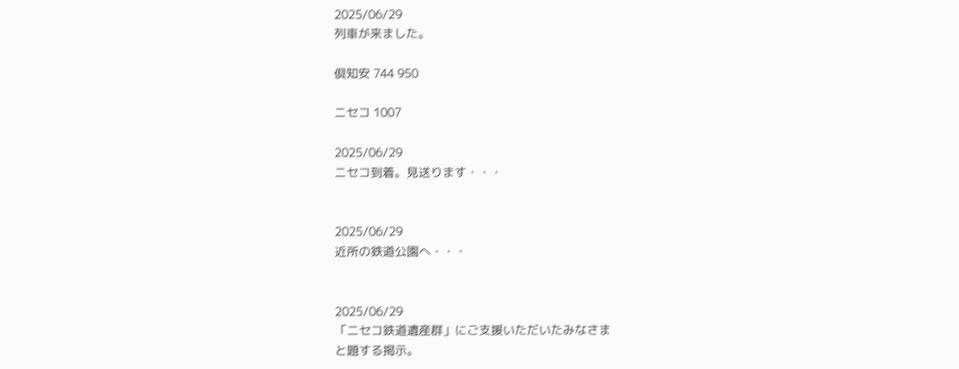2025/06/29
列車が来ました。

倶知安 744 950

ニセコ 1007

2025/06/29
ニセコ到着。見送ります・・・


2025/06/29
近所の鉄道公園へ・・・


2025/06/29
「ニセコ鉄道遺産群」にご支援いただいたみなさま
と題する掲示。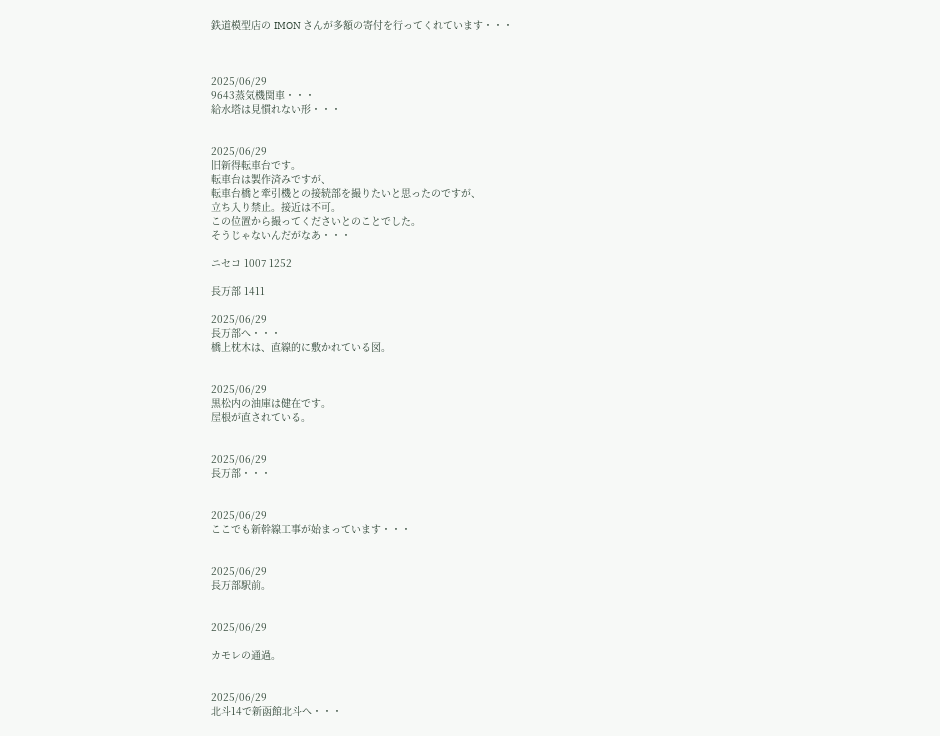鉄道模型店の IMON さんが多額の寄付を行ってくれています・・・



2025/06/29
9643蒸気機関車・・・
給水塔は見慣れない形・・・


2025/06/29
旧新得転車台です。
転車台は製作済みですが、
転車台橋と牽引機との接続部を撮りたいと思ったのですが、
立ち入り禁止。接近は不可。
この位置から撮ってくださいとのことでした。
そうじゃないんだがなあ・・・

ニセコ 1007 1252

長万部 1411

2025/06/29
長万部へ・・・
橋上枕木は、直線的に敷かれている図。


2025/06/29
黒松内の油庫は健在です。
屋根が直されている。


2025/06/29
長万部・・・


2025/06/29
ここでも新幹線工事が始まっています・・・


2025/06/29
長万部駅前。


2025/06/29

カモレの通過。


2025/06/29
北斗14で新函館北斗へ・・・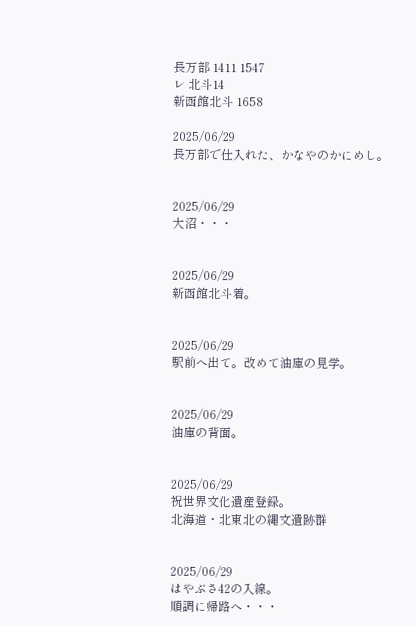長万部 1411 1547
レ 北斗14
新函館北斗 1658

2025/06/29
長万部で仕入れた、かなやのかにめし。


2025/06/29
大沼・・・


2025/06/29
新函館北斗着。


2025/06/29
駅前へ出て。改めて油庫の見学。


2025/06/29
油庫の背面。


2025/06/29
祝世界文化遺産登録。
北海道・北東北の縄文遺跡群


2025/06/29
はやぶさ42の入線。
順調に帰路へ・・・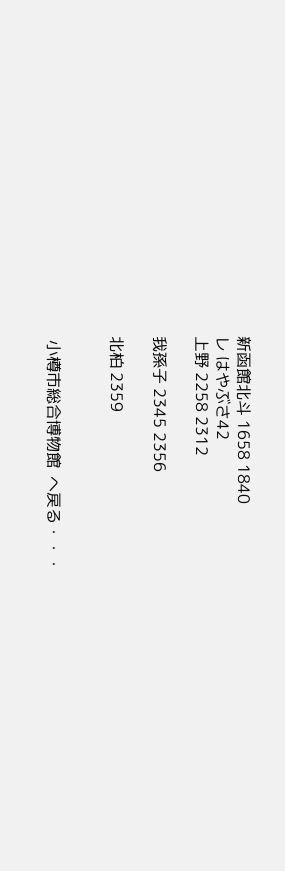新函館北斗 1658 1840
レ はやぶさ42
上野 2258 2312

我孫子 2345 2356

北柏 2359


 小樽市総合博物館  へ戻る・・・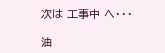次は 工事中 へ・・・

油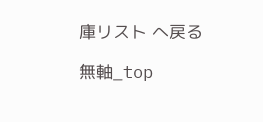庫リスト へ戻る

無軸_top